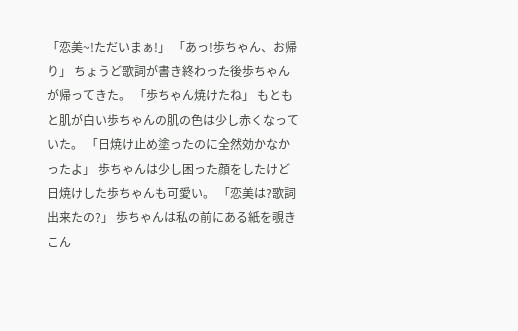「恋美~!ただいまぁ!」 「あっ!歩ちゃん、お帰り」 ちょうど歌詞が書き終わった後歩ちゃんが帰ってきた。 「歩ちゃん焼けたね」 もともと肌が白い歩ちゃんの肌の色は少し赤くなっていた。 「日焼け止め塗ったのに全然効かなかったよ」 歩ちゃんは少し困った顔をしたけど日焼けした歩ちゃんも可愛い。 「恋美は?歌詞出来たの?」 歩ちゃんは私の前にある紙を覗きこん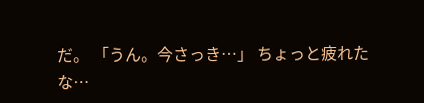だ。 「うん。今さっき…」 ちょっと疲れたな…